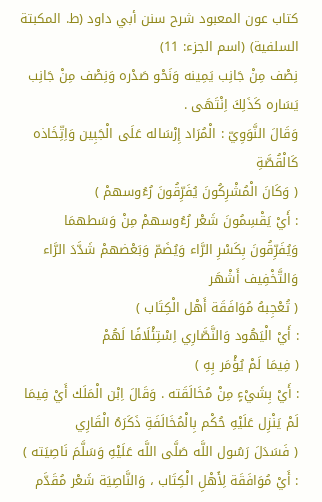كتاب عون المعبود شرح سنن أبي داود (ط. المكبتة السلفية) (اسم الجزء: 11)
نِصْف مِنْ جَانِب يَمِينه وَنَحْو صَدْره وَنِصْف مِنْ جَانِب يَسَاره كَذَلِكَ اِنْتَهَى .
وَقَالَ النَّوَوِيّ : الْمُرَاد إِرْسَاله عَلَى الْجَبِين وَاِتِّخَاذه كَالْقُصَّةِ
( وَكَانَ الْمُشْرِكُونَ يُفَرِّقُونَ رُءُوسهمْ )
: أَيْ يَقْسِمُونَ شَعْر رُءُوسهمْ مِنْ وَسَطهمَا وَيُفَرِّقُونَ بِكَسْرِ الرَّاء وَيُضَمّ وَبَعْضهمْ شَدَّدَ الرَّاء وَالتَّخْفِيف أَشْهَر
( تُعْجِبهُ مُوَافَقَة أَهْل الْكِتَاب )
: أَيْ الْيَهُود وَالنَّصَّارِي اِسْتِئْلَافًا لَهُمْ
( فِيمَا لَمْ يُؤْمَر بِهِ )
: أَيْ بِشَيْءٍ مِنْ مُخَالَقَته . وَقَالَ اِبْن الْمَلَك أَيْ فِيمَا لَمْ يَنْزِل عَلَيْهِ حُكْم بِالْمُخَالَفَةِ ذَكَرَهُ الْقَارِي
( فَسَدَلَ رَسُول اللَّه صَلَّى اللَّه عَلَيْهِ وَسَلَّمَ نَاصِيَته )
: أَيْ مُوَافَقَة لِأَهْلِ الْكِتَاب ، وَالنَّاصِيَة شَعْر مُقَدَّم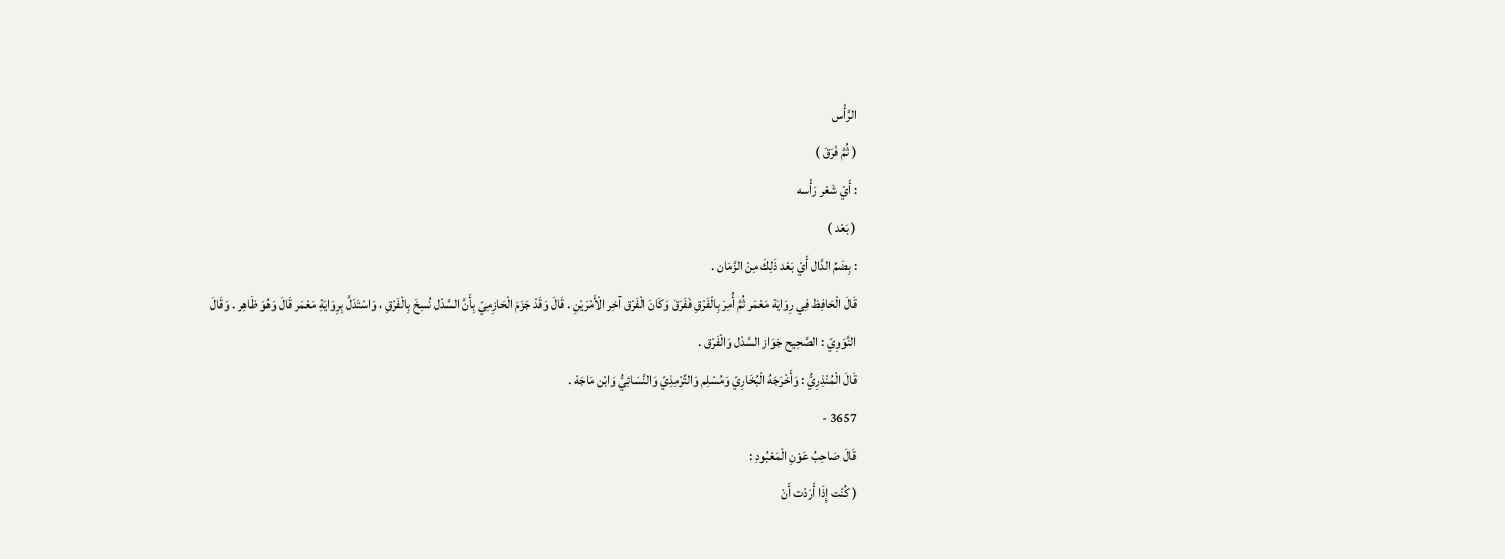الرَّأْس
( ثُمَّ فَرَقَ )
: أَيْ شَعْر رَأْسه
( بَعْد )
: بِضَمِّ الدَّال أَيْ بَعْد ذَلِكَ مِنْ الزَّمَان .
قَالَ الْحَافِظ فِي رِوَايَة مَعْمَر ثُمَّ أُمِرَ بِالْفَرْقِ فَفَرَقَ وَكَانَ الْفَرْق آخِر الْأَمْرَيْنِ . قَالَ وَقَدْ جَزَمَ الْحَازِمِيّ بِأَنَّ السَّدْل نُسِخَ بِالْفَرْقِ ، وَاسْتَدَلَّ بِرِوَايَةِ مَعْمَر قَالَ وَهُوَ ظَاهِر . وَقَالَ النَّوَوِيّ : الصَّحِيح جَوَاز السَّدْل وَالْفَرْق .
قَالَ الْمُنْذِرِيُّ : وَأَخْرَجَهُ الْبُخَارِيّ وَمُسْلِم وَالتِّرْمِذِيّ وَالنَّسَائِيُّ وَابْن مَاجَهْ .
3657 -
قَالَ صَاحِبُ عَوْنِ الْمَعْبُودِ :
( كُنْت إِذَا أَرَدْت أَنْ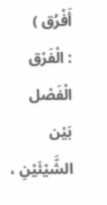أَفْرُق )
: الْفَرْق الْفَصْل بَيْن الشَّيْئَيْنِ ،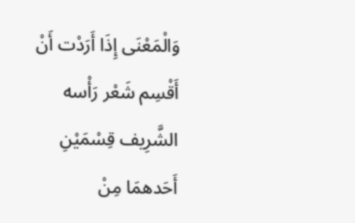وَالْمَعْنَى إِذَا أَرَدْت أَنْ أَقْسِم شَعْر رَأْسه الشَّرِيف قِسْمَيْنِ أَحَدهمَا مِنْ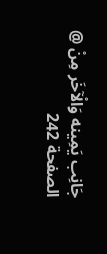جَانِب يَمِينه وَالْآخَر مِنْ @
الصفحة 242